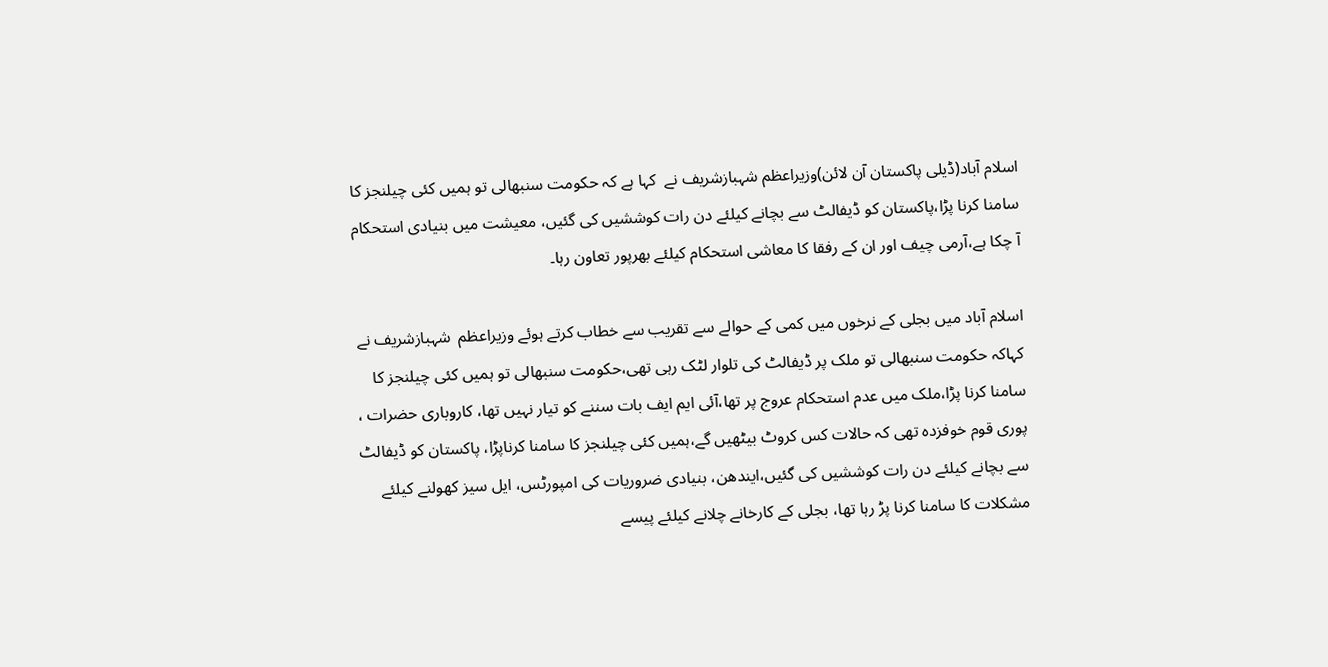اسلام آباد(ڈیلی پاکستان آن لائن)وزیراعظم شہبازشریف نے  کہا ہے کہ حکومت سنبھالی تو ہمیں کئی چیلنجز کا سامنا کرنا پڑا،پاکستان کو ڈیفالٹ سے بچانے کیلئے دن رات کوششیں کی گئیں، معیشت میں بنیادی استحکام آ چکا ہے،آرمی چیف اور ان کے رفقا کا معاشی استحکام کیلئے بھرپور تعاون رہا۔

اسلام آباد میں بجلی کے نرخوں میں کمی کے حوالے سے تقریب سے خطاب کرتے ہوئے وزیراعظم  شہبازشریف نے کہاکہ حکومت سنبھالی تو ملک پر ڈیفالٹ کی تلوار لٹک رہی تھی،حکومت سنبھالی تو ہمیں کئی چیلنجز کا سامنا کرنا پڑا،ملک میں عدم استحکام عروج پر تھا،آئی ایم ایف بات سننے کو تیار نہیں تھا، کاروباری حضرات ، پوری قوم خوفزدہ تھی کہ حالات کس کروٹ بیٹھیں گے،ہمیں کئی چیلنجز کا سامنا کرناپڑا، پاکستان کو ڈیفالٹ سے بچانے کیلئے دن رات کوششیں کی گئیں،ایندھن، بنیادی ضروریات کی امپورٹس، ایل سیز کھولنے کیلئے مشکلات کا سامنا کرنا پڑ رہا تھا، بجلی کے کارخانے چلانے کیلئے پیسے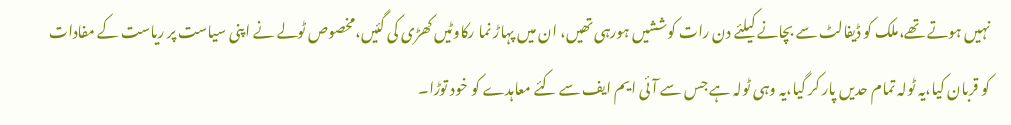نہیں ہوتے تھے،ملک کو ڈیفالٹ سے بچانے کیلئے دن رات کوششیں ہورہی تھیں، ان میں پہاڑ نما رکاوٹیں کھڑی کی گئیں،مخصوص ٹولے نے اپنی سیاست پر ریاست کے مفادات کو قربان کیا،یہ ٹولہ تمام حدیں پار کر گیا،یہ وہی ٹولہ ہے جس سے آئی ایم ایف سے کئے معاہدے کو خود توڑا۔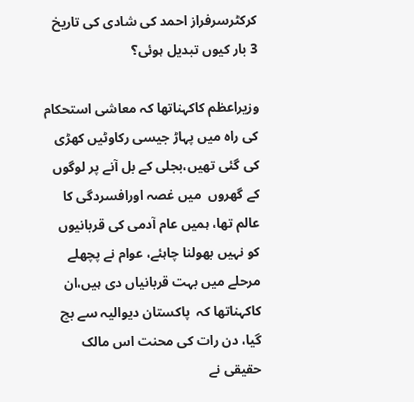کرکٹرسرفراز احمد کی شادی کی تاریخ 3 بار کیوں تبدیل ہوئی؟

وزیراعظم کاکہناتھا کہ معاشی استحکام کی راہ میں پہاڑ جیسی رکاوٹیں کھڑی کی گئی تھیں،بجلی کے بل آنے پر لوگوں کے گھروں  میں غصہ اورافسردگی کا عالم تھا، ہمیں عام آدمی کی قربانیوں کو نہیں بھولنا چاہئے، عوام نے پچھلے مرحلے میں بہت قربانیاں دی ہیں،ان کاکہناتھا کہ  پاکستان دیوالیہ سے بچ گیا، دن رات کی محنت اس مالک حقیقی نے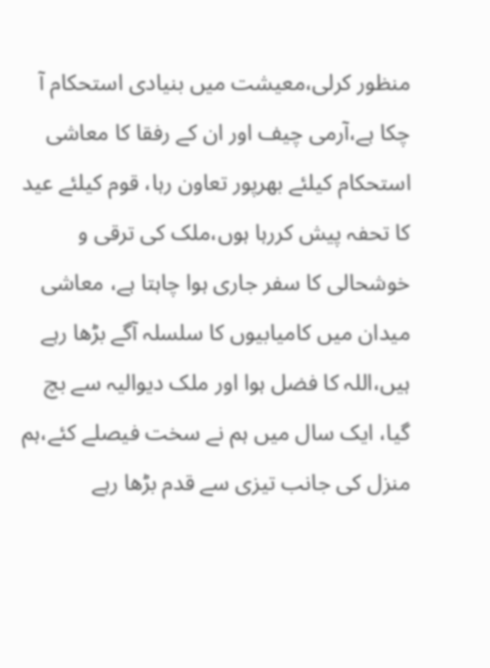منظور کرلی،معیشت میں بنیادی استحکام آ چکا ہے،آرمی چیف اور ان کے رفقا کا معاشی استحکام کیلئے بھرپور تعاون رہا، قوم کیلئے عید کا تحفہ پیش کررہا ہوں،ملک کی ترقی و خوشحالی کا سفر جاری ہوا چاہتا ہے، معاشی میدان میں کامیابیوں کا سلسلہ آگے بڑھا رہے ہیں،اللہ کا فضل ہوا اور ملک دیوالیہ سے بچ گیا، ایک سال میں ہم نے سخت فیصلے کئے،ہم منزل کی جانب تیزی سے قدم بڑھا رہے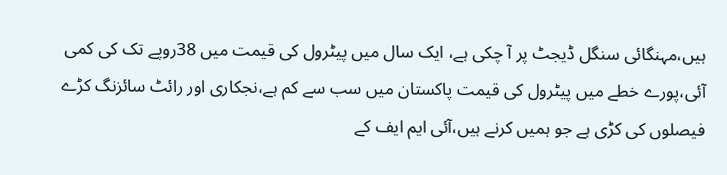ہیں،مہنگائی سنگل ڈیجٹ پر آ چکی ہے، ایک سال میں پیٹرول کی قیمت میں 38روپے تک کی کمی آئی،پورے خطے میں پیٹرول کی قیمت پاکستان میں سب سے کم ہے،نجکاری اور رائٹ سائزنگ کڑے فیصلوں کی کڑی ہے جو ہمیں کرنے ہیں،آئی ایم ایف کے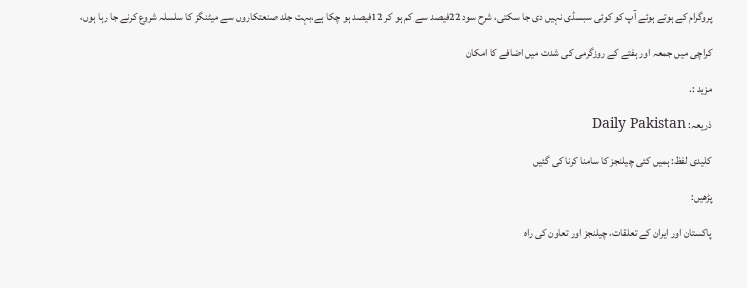پروگرام کے ہوتے ہوئے آپ کو کوئی سبسڈی نہیں دی جا سکتی، شرح سود 22فیصد سے کم ہو کر 12فیصد ہو چکا ہے،بہت جلد صنعتکاروں سے میٹنگز کا سلسلہ شروع کرنے جا رہا ہوں،

کراچی میں جمعہ اور ہفتے کے روزگرمی کی شدت میں اضافے کا امکان

مزید :.

ذریعہ: Daily Pakistan

کلیدی لفظ: ہمیں کئی چیلنجز کا سامنا کرنا کی گئیں

پڑھیں:

پاکستان اور ایران کے تعلقات، چیلنجز اور تعاون کی راہ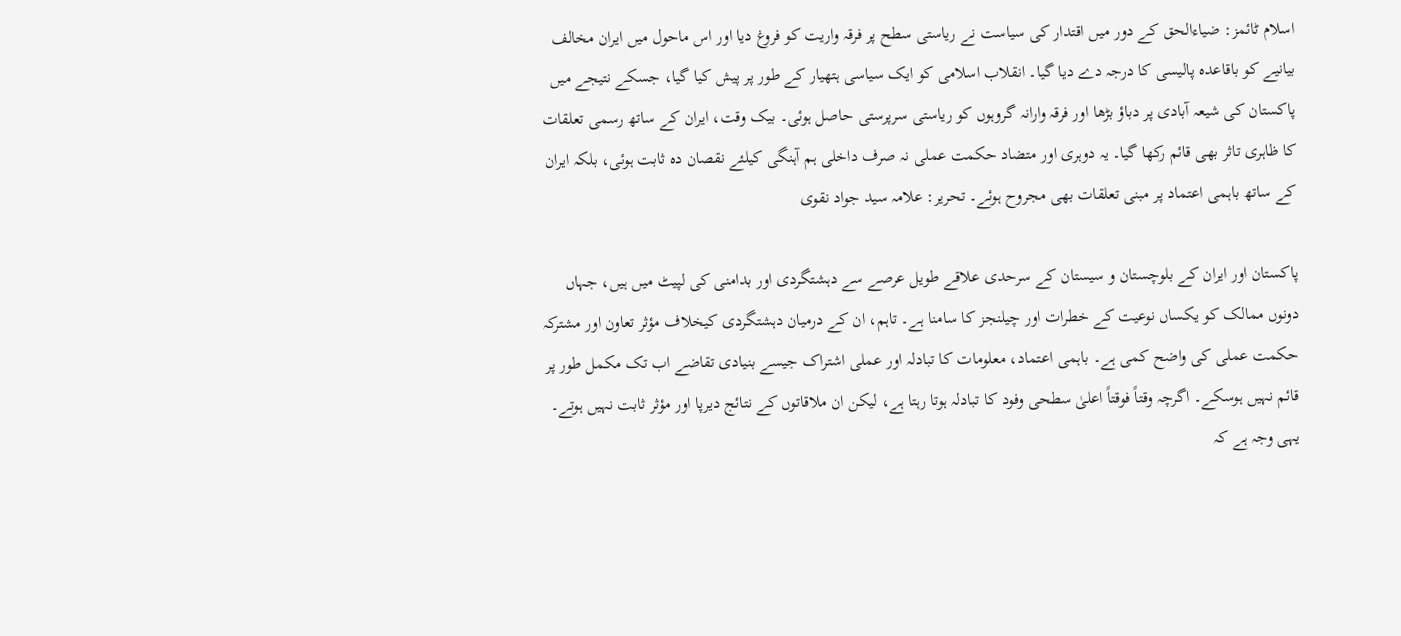اسلام ٹائمز: ضیاءالحق کے دور میں اقتدار کی سیاست نے ریاستی سطح پر فرقہ واریت کو فروغ دیا اور اس ماحول میں ایران مخالف بیانیے کو باقاعدہ پالیسی کا درجہ دے دیا گیا۔ انقلاب اسلامی کو ایک سیاسی ہتھیار کے طور پر پیش کیا گیا، جسکے نتیجے میں پاکستان کی شیعہ آبادی پر دباؤ بڑھا اور فرقہ وارانہ گروہوں کو ریاستی سرپرستی حاصل ہوئی۔ بیک وقت، ایران کے ساتھ رسمی تعلقات کا ظاہری تاثر بھی قائم رکھا گیا۔ یہ دوہری اور متضاد حکمت عملی نہ صرف داخلی ہم آہنگی کیلئے نقصان دہ ثابت ہوئی، بلکہ ایران کے ساتھ باہمی اعتماد پر مبنی تعلقات بھی مجروح ہوئے۔ تحریر: علامہ سید جواد نقوی

پاکستان اور ایران کے بلوچستان و سیستان کے سرحدی علاقے طویل عرصے سے دہشتگردی اور بدامنی کی لپیٹ میں ہیں، جہاں دونوں ممالک کو یکساں نوعیت کے خطرات اور چیلنجز کا سامنا ہے۔ تاہم، ان کے درمیان دہشتگردی کیخلاف مؤثر تعاون اور مشترکہ حکمت عملی کی واضح کمی ہے۔ باہمی اعتماد، معلومات کا تبادلہ اور عملی اشتراک جیسے بنیادی تقاضے اب تک مکمل طور پر قائم نہیں ہوسکے۔ اگرچہ وقتاً فوقتاً اعلیٰ سطحی وفود کا تبادلہ ہوتا رہتا ہے، لیکن ان ملاقاتوں کے نتائج دیرپا اور مؤثر ثابت نہیں ہوتے۔ یہی وجہ ہے کہ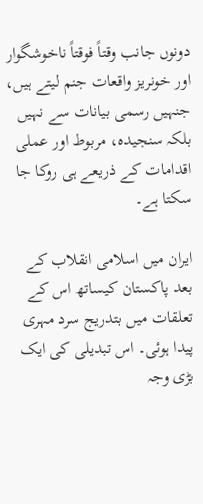دونوں جانب وقتاً فوقتاً ناخوشگوار اور خونریز واقعات جنم لیتے ہیں، جنہیں رسمی بیانات سے نہیں بلکہ سنجیدہ، مربوط اور عملی اقدامات کے ذریعے ہی روکا جا سکتا ہے۔

ایران میں اسلامی انقلاب کے بعد پاکستان کیساتھ اس کے تعلقات میں بتدریج سرد مہری پیدا ہوئی۔ اس تبدیلی کی ایک بڑی وجہ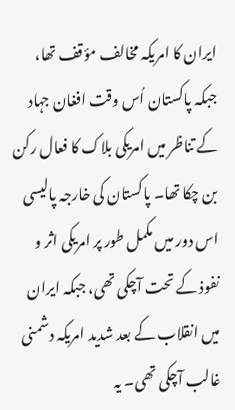ایران کا امریکہ مخالف مؤقف تھا، جبکہ پاکستان اُس وقت افغان جہاد کے تناظر میں امریکی بلاک کا فعال رکن بن چکا تھا۔ پاکستان کی خارجہ پالیسی اس دور میں مکمل طور پر امریکی اثر و نفوذ کے تحت آچکی تھی، جبکہ ایران میں انقلاب کے بعد شدید امریکہ دشمنی غالب آچکی تھی۔ یہ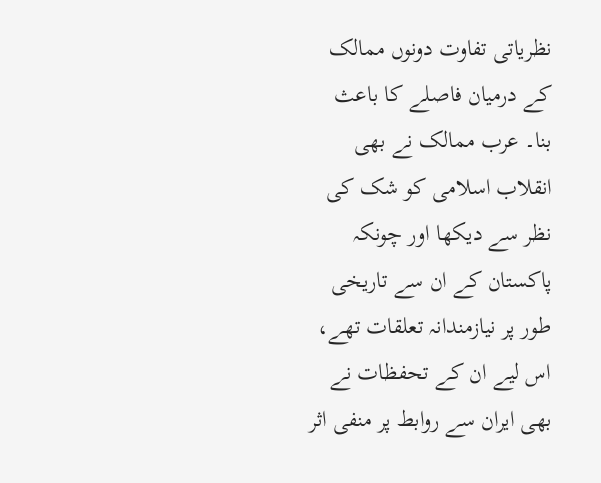نظریاتی تفاوت دونوں ممالک کے درمیان فاصلے کا باعث بنا۔ عرب ممالک نے بھی انقلاب اسلامی کو شک کی نظر سے دیکھا اور چونکہ پاکستان کے ان سے تاریخی طور پر نیازمندانہ تعلقات تھے، اس لیے ان کے تحفظات نے بھی ایران سے روابط پر منفی اثر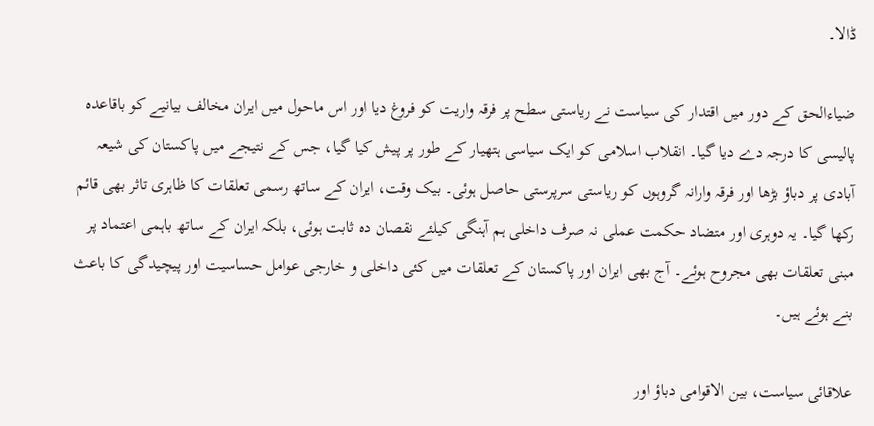ڈالا۔

ضیاءالحق کے دور میں اقتدار کی سیاست نے ریاستی سطح پر فرقہ واریت کو فروغ دیا اور اس ماحول میں ایران مخالف بیانیے کو باقاعدہ پالیسی کا درجہ دے دیا گیا۔ انقلاب اسلامی کو ایک سیاسی ہتھیار کے طور پر پیش کیا گیا، جس کے نتیجے میں پاکستان کی شیعہ آبادی پر دباؤ بڑھا اور فرقہ وارانہ گروہوں کو ریاستی سرپرستی حاصل ہوئی۔ بیک وقت، ایران کے ساتھ رسمی تعلقات کا ظاہری تاثر بھی قائم رکھا گیا۔ یہ دوہری اور متضاد حکمت عملی نہ صرف داخلی ہم آہنگی کیلئے نقصان دہ ثابت ہوئی، بلکہ ایران کے ساتھ باہمی اعتماد پر مبنی تعلقات بھی مجروح ہوئے۔ آج بھی ایران اور پاکستان کے تعلقات میں کئی داخلی و خارجی عوامل حساسیت اور پیچیدگی کا باعث بنے ہوئے ہیں۔

علاقائی سیاست، بین الاقوامی دباؤ اور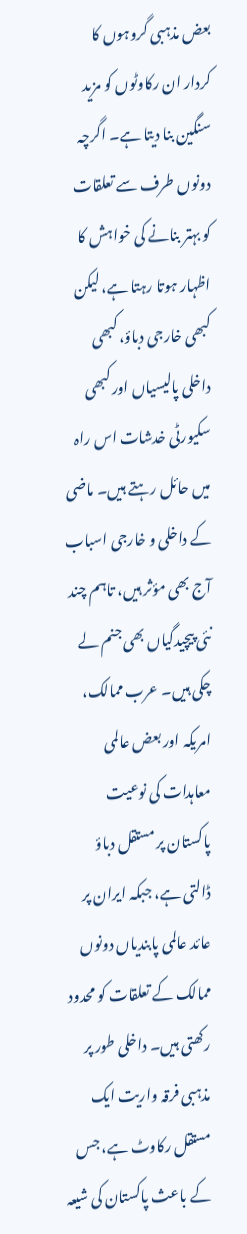بعض مذہبی گروہوں کا کردار ان رکاوٹوں کو مزید سنگین بنا دیتا ہے۔ اگرچہ دونوں طرف سے تعلقات کو بہتر بنانے کی خواہش کا اظہار ہوتا رہتا ہے، لیکن کبھی خارجی دباؤ، کبھی داخلی پالیسیاں اور کبھی سکیورٹی خدشات اس راہ میں حائل رہتے ہیں۔ ماضی کے داخلی و خارجی اسباب آج بھی مؤثر ہیں، تاہم چند نئی پیچیدگیاں بھی جنم لے چکی ہیں۔ عرب ممالک، امریکہ اور بعض عالمی معاہدات کی نوعیت پاکستان پر مستقل دباؤ ڈالتی ہے، جبکہ ایران پر عائد عالمی پابندیاں دونوں ممالک کے تعلقات کو محدود رکھتی ہیں۔ داخلی طور پر مذہبی فرقہ واریت ایک مستقل رکاوٹ ہے، جس کے باعث پاکستان کی شیعہ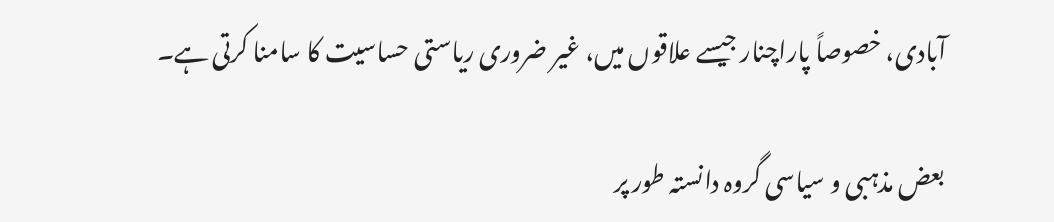آبادی، خصوصاً پاراچنار جیسے علاقوں میں، غیر ضروری ریاستی حساسیت کا سامنا کرتی ہے۔

بعض مذہبی و سیاسی گروہ دانستہ طور پر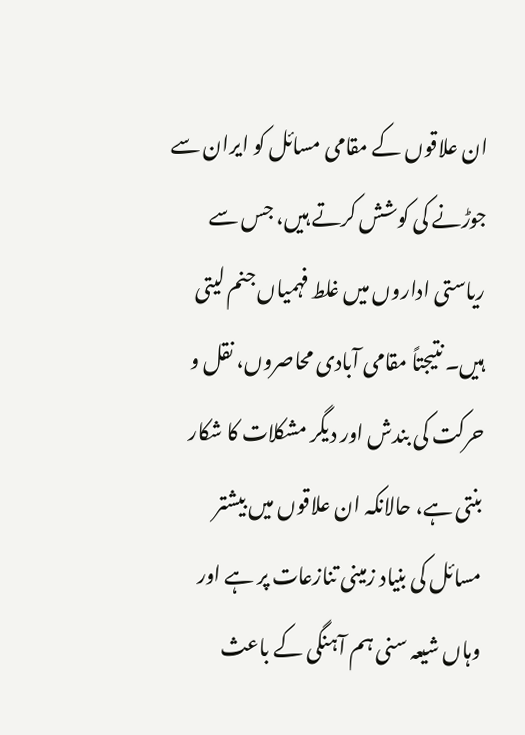ان علاقوں کے مقامی مسائل کو ایران سے جوڑنے کی کوشش کرتے ہیں، جس سے ریاستی اداروں میں غلط فہمیاں جنم لیتی ہیں۔ نتیجتاً مقامی آبادی محاصروں، نقل و حرکت کی بندش اور دیگر مشکلات کا شکار بنتی ہے، حالانکہ ان علاقوں میں بیشتر مسائل کی بنیاد زمینی تنازعات پر ہے اور وہاں شیعہ سنی ہم آہنگی کے باعث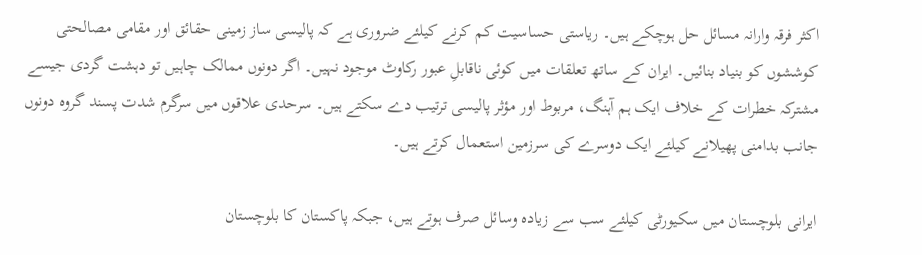اکثر فرقہ وارانہ مسائل حل ہوچکے ہیں۔ ریاستی حساسیت کم کرنے کیلئے ضروری ہے کہ پالیسی ساز زمینی حقائق اور مقامی مصالحتی کوششوں کو بنیاد بنائیں۔ ایران کے ساتھ تعلقات میں کوئی ناقابلِ عبور رکاوٹ موجود نہیں۔ اگر دونوں ممالک چاہیں تو دہشت گردی جیسے مشترکہ خطرات کے خلاف ایک ہم آہنگ، مربوط اور مؤثر پالیسی ترتیب دے سکتے ہیں۔ سرحدی علاقوں میں سرگرم شدت پسند گروہ دونوں جانب بدامنی پھیلانے کیلئے ایک دوسرے کی سرزمین استعمال کرتے ہیں۔

ایرانی بلوچستان میں سکیورٹی کیلئے سب سے زیادہ وسائل صرف ہوتے ہیں، جبکہ پاکستان کا بلوچستان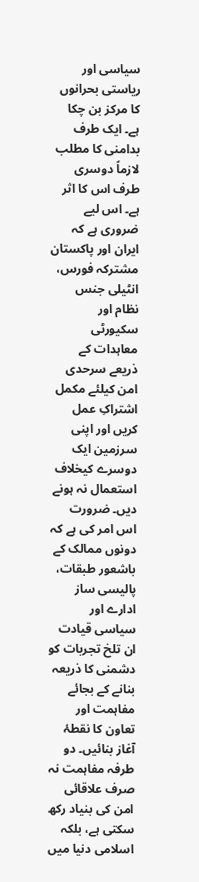سیاسی اور ریاستی بحرانوں کا مرکز بن چکا ہے۔ ایک طرف بدامنی کا مطلب لازماً دوسری طرف اس کا اثر ہے۔ اس لیے ضروری ہے کہ ایران اور پاکستان مشترکہ فورس، انٹیلی جنس نظام اور سکیورٹی معاہدات کے ذریعے سرحدی امن کیلئے مکمل اشتراکِ عمل کریں اور اپنی سرزمین ایک دوسرے کیخلاف استعمال نہ ہونے دیں۔ ضرورت اس امر کی ہے کہ دونوں ممالک کے باشعور طبقات، پالیسی ساز ادارے اور سیاسی قیادت ان تلخ تجربات کو دشمنی کا ذریعہ بنانے کے بجائے مفاہمت اور تعاون کا نقطۂ آغاز بنائیں۔ دو طرفہ مفاہمت نہ صرف علاقائی امن کی بنیاد رکھ سکتی ہے، بلکہ اسلامی دنیا میں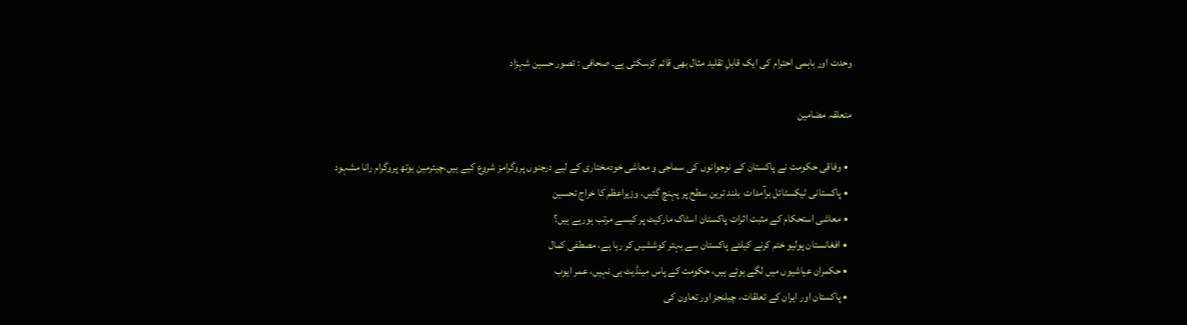وحدت اور باہمی احترام کی ایک قابلِ تقلید مثال بھی قائم کرسکتی ہے۔ صحافی : تصور حسین شہزاد

متعلقہ مضامین

  • وفاقی حکومت نے پاکستان کے نوجوانوں کی سماجی و معاشی خودمختاری کے لیے درجنوں پروگرامز شروع کیے ہیں،چیئرمین یوتھ پروگرام رانا مشہود
  • پاکستانی ٹیکسٹائل برآمدات  بلند ترین سطح پر پہنچ گئیں، وزیراعظم کا خراج تحسین
  • معاشی استحکام کے مثبت اثرات پاکستان اسٹاک مارکیٹ پر کیسے مرتب ہورہے ہیں؟
  • افغانستان پولیو ختم کرنے کیلئے پاکستان سے بہتر کوششیں کر رہا ہے، مصطفی کمال
  • حکمران عیاشیوں میں لگے ہوئے ہیں، حکومت کے پاس مینڈیٹ ہی نہیں، عمر ایوب
  • پاکستان اور ایران کے تعلقات، چیلنجز اور تعاون کی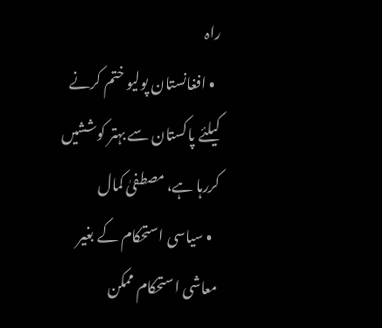راہ
  • افغانستان پولیو ختم کرنے کیلئے پاکستان سے بہتر کوششیں کررہا ہے، مصطفیٰ کمال
  • سیاسی استحکام کے بغیر معاشی استحکام ممکن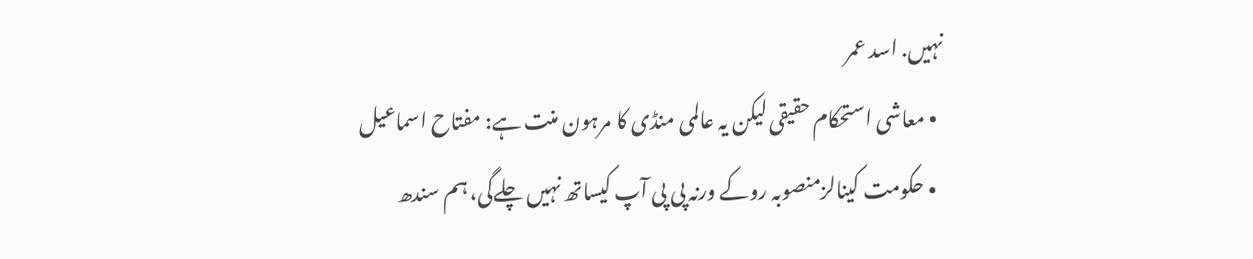نہیں. اسد عمر
  • معاشی استحکام حقیقی لیکن یہ عالمی منڈی کا مرہون منت ہے: مفتاح اسماعیل
  • حکومت کینالزمنصوبہ روکے ورنہ پی پی آپ کیساتھ نہیں چلےگی، ہم سندھ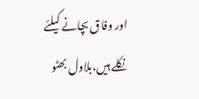اور وفاق بچانے کیلئے نکلے ہیں،بلاول بھٹو